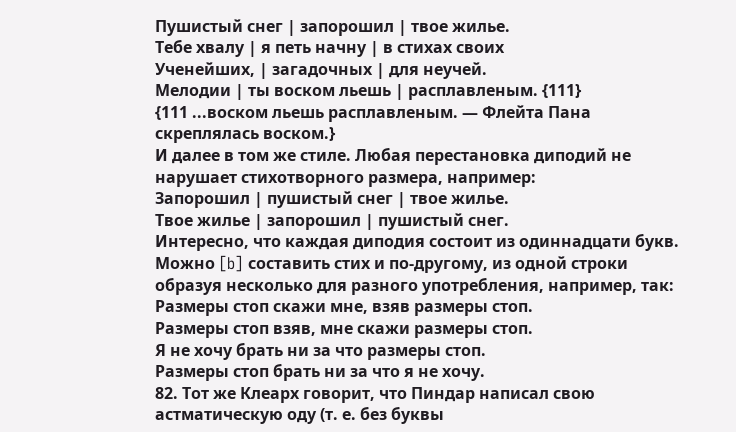Пушистый снег | запорошил | твое жилье.
Тебе хвалу | я петь начну | в стихах своих
Ученейших, | загадочных | для неучей.
Мелодии | ты воском льешь | расплавленым. {111}
{111 ...воском льешь расплавленым. — Флейта Пана скреплялась воском.}
И далее в том же стиле. Любая перестановка диподий не нарушает стихотворного размера, например:
Запорошил | пушистый снег | твое жилье.
Твое жилье | запорошил | пушистый снег.
Интересно, что каждая диподия состоит из одиннадцати букв. Можно [b] составить стих и по-другому, из одной строки образуя несколько для разного употребления, например, так:
Размеры стоп скажи мне, взяв размеры стоп.
Размеры стоп взяв, мне скажи размеры стоп.
Я не хочу брать ни за что размеры стоп.
Размеры стоп брать ни за что я не хочу.
82. Тот же Клеарх говорит, что Пиндар написал свою астматическую оду (т. е. без буквы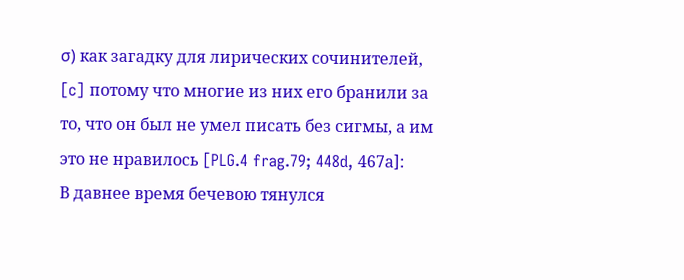σ) как загадку для лирических сочинителей, [c] потому что многие из них его бранили за то, что он был не умел писать без сигмы, а им это не нравилось [PLG.4 frag.79; 448d, 467а]:
В давнее время бечевою тянулся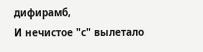дифирамб,
И нечистое "с" вылетало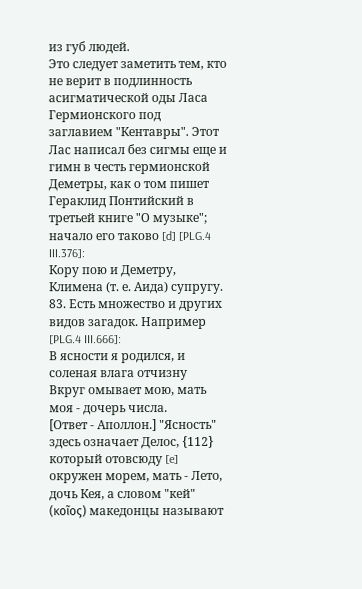из губ людей.
Это следует заметить тем, кто не верит в подлинность асигматической оды Ласа Гермионского под заглавием "Кентавры". Этот Лас написал без сигмы еще и гимн в честь гермионской Деметры, как о том пишет Гераклид Понтийский в третьей книге "О музыке"; начало его таково [d] [PLG.4 III.376]:
Кору пою и Деметру, Климена (т. е. Аида) супругу.
83. Есть множество и других видов загадок. Например [PLG.4 III.666]:
В ясности я родился, и соленая влага отчизну
Вкруг омывает мою, мать моя - дочерь числа.
[Ответ - Аполлон.] "Ясность" здесь означает Делос, {112} который отовсюду [e] окружен морем, мать - Лето, дочь Кея, а словом "кей" (κοι̃ος) македонцы называют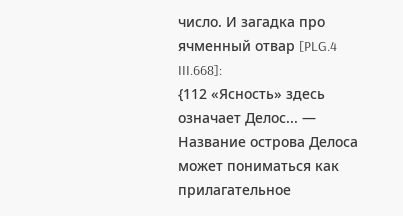число. И загадка про ячменный отвар [PLG.4 III.668]:
{112 «Ясность» здесь означает Делос... — Название острова Делоса может пониматься как прилагательное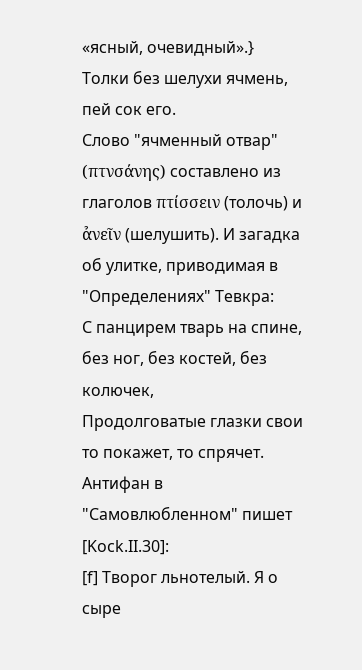«ясный, очевидный».}
Толки без шелухи ячмень, пей сок его.
Слово "ячменный отвар" (πτνσάνης) составлено из глаголов πτίσσειν (толочь) и α̉νει̃ν (шелушить). И загадка об улитке, приводимая в "Определениях" Тевкра:
С панцирем тварь на спине, без ног, без костей, без колючек,
Продолговатые глазки свои то покажет, то спрячет.
Антифан в "Самовлюбленном" пишет [Kock.II.30]:
[f] Творог льнотелый. Я о сыре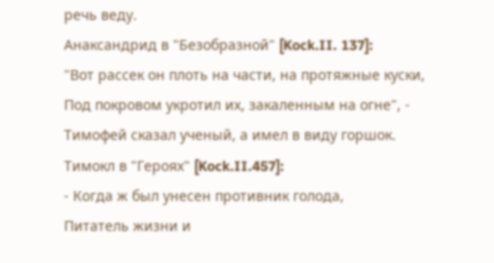речь веду.
Анаксандрид в "Безобразной" [Kock.II. 137]:
"Вот рассек он плоть на части, на протяжные куски,
Под покровом укротил их, закаленным на огне", -
Тимофей сказал ученый, а имел в виду горшок.
Тимокл в "Героях" [Kock.II.457]:
- Когда ж был унесен противник голода,
Питатель жизни и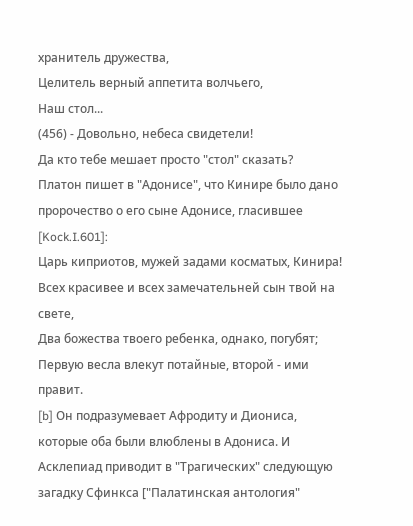хранитель дружества,
Целитель верный аппетита волчьего,
Наш стол...
(456) - Довольно, небеса свидетели!
Да кто тебе мешает просто "стол" сказать?
Платон пишет в "Адонисе", что Кинире было дано пророчество о его сыне Адонисе, гласившее [Kock.I.601]:
Царь киприотов, мужей задами косматых, Кинира!
Всех красивее и всех замечательней сын твой на свете,
Два божества твоего ребенка, однако, погубят;
Первую весла влекут потайные, второй - ими правит.
[b] Он подразумевает Афродиту и Диониса, которые оба были влюблены в Адониса. И Асклепиад приводит в "Трагических" следующую загадку Сфинкса ["Палатинская антология"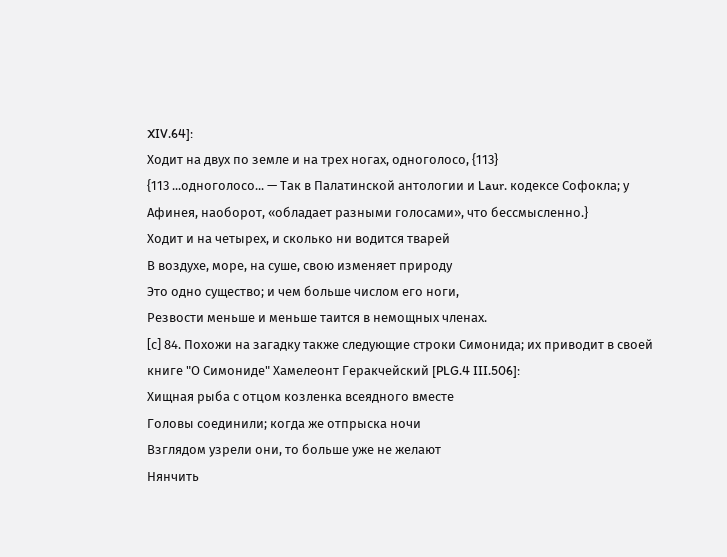XIV.64]:
Ходит на двух по земле и на трех ногах, одноголосо, {113}
{113 ...одноголосо... — Так в Палатинской антологии и Laur. кодексе Софокла; у Афинея, наоборот, «обладает разными голосами», что бессмысленно.}
Ходит и на четырех, и сколько ни водится тварей
В воздухе, море, на суше, свою изменяет природу
Это одно существо; и чем больше числом его ноги,
Резвости меньше и меньше таится в немощных членах.
[с] 84. Похожи на загадку также следующие строки Симонида; их приводит в своей книге "О Симониде" Хамелеонт Геракчейский [PLG.4 III.506]:
Хищная рыба с отцом козленка всеядного вместе
Головы соединили; когда же отпрыска ночи
Взглядом узрели они, то больше уже не желают
Нянчить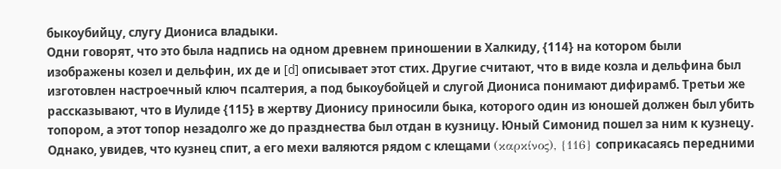быкоубийцу, слугу Диониса владыки.
Одни говорят, что это была надпись на одном древнем приношении в Халкиду, {114} на котором были изображены козел и дельфин, их де и [d] описывает этот стих. Другие считают, что в виде козла и дельфина был изготовлен настроечный ключ псалтерия, а под быкоубойцей и слугой Диониса понимают дифирамб. Третьи же рассказывают, что в Иулиде {115} в жертву Дионису приносили быка, которого один из юношей должен был убить топором, а этот топор незадолго же до празднества был отдан в кузницу. Юный Симонид пошел за ним к кузнецу. Однако, увидев, что кузнец спит, а его мехи валяются рядом с клещами (καρκίνος), {116} соприкасаясь передними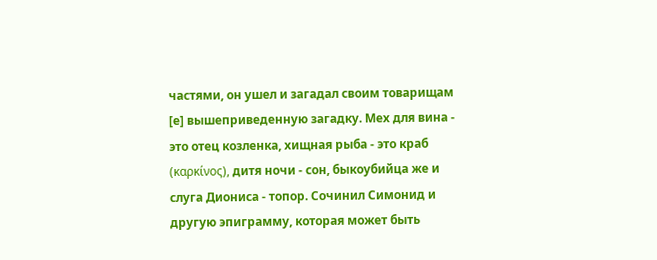частями, он ушел и загадал своим товарищам [е] вышеприведенную загадку. Мех для вина - это отец козленка, хищная рыба - это краб (καρκίνος), дитя ночи - сон, быкоубийца же и слуга Диониса - топор. Сочинил Симонид и другую эпиграмму, которая может быть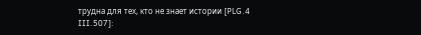трудна для тех, кто не знает истории [PLG.4 III.507]: